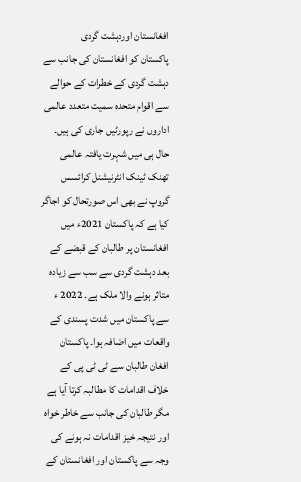افغانستان اوردہشت گردی
پاکستان کو افغانستان کی جانب سے دہشت گردی کے خطرات کے حوالے سے اقوام متحدہ سمیت متعدد عالمی اداروں نے رپورٹیں جاری کی ہیں۔ حال ہی میں شہرت یافتہ عالمی تھنک ٹینک انٹرنیشنل کرائسس گروپ نے بھی اس صورتحال کو اجاگر کیا ہے کہ پاکستان 2021ء میں افغانستان پر طالبان کے قبضے کے بعد دہشت گردی سے سب سے زیادہ متاثر ہونے والا ملک ہے۔ 2022 ء سے پاکستان میں شدت پسندی کے واقعات میں اضافہ ہوا۔ پاکستان افغان طالبان سے ٹی ٹی پی کے خلاف اقدامات کا مطالبہ کرتا آیا ہے مگر طالبان کی جانب سے خاطر خواہ اور نتیجہ خیز اقدامات نہ ہونے کی وجہ سے پاکستان اور افغانستان کے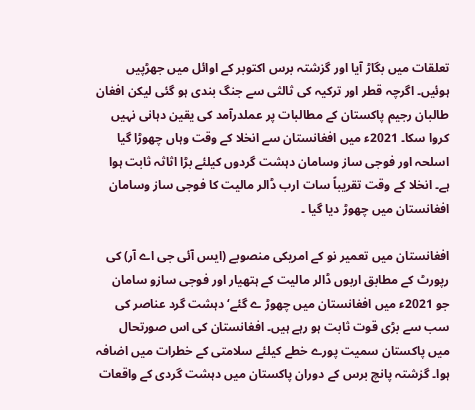تعلقات میں بگاڑ آیا اور گزشتہ برس اکتوبر کے اوائل میں جھڑپیں ہوئیں۔ اگرچہ قطر اور ترکیہ کی ثالثی سے جنگ بندی ہو گئی لیکن افغان طالبان رجیم پاکستان کے مطالبات پر عملدرآمد کی یقین دہانی نہیں کروا سکا۔ 2021ء میں افغانستان سے انخلا کے وقت وہاں چھوڑا گیا اسلحہ اور فوجی ساز وسامان دہشت گردوں کیلئے بڑا اثاثہ ثابت ہوا ہے۔ انخلا کے وقت تقریباً سات ارب ڈالر مالیت کا فوجی ساز وسامان افغانستان میں چھوڑ دیا گیا ۔

افغانستان میں تعمیر نو کے امریکی منصوبے (ایس آئی جی اے آر) کی رپورٹ کے مطابق اربوں ڈالر مالیت کے ہتھیار اور فوجی سازو سامان جو 2021ء میں افغانستان میں چھوڑ ے گئے‘ دہشت گرد عناصر کی سب سے بڑی قوت ثابت ہو رہے ہیں۔ افغانستان کی اس صورتحال میں پاکستان سمیت پورے خطے کیلئے سلامتی کے خطرات میں اضافہ ہوا۔ گزشتہ پانچ برس کے دوران پاکستان میں دہشت گردی کے واقعات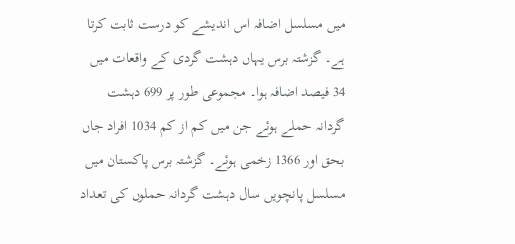میں مسلسل اضافہ اس اندیشے کو درست ثابت کرتا ہے۔ گزشتہ برس یہاں دہشت گردی کے واقعات میں 34 فیصد اضافہ ہوا۔ مجموعی طور پر 699 دہشت گردانہ حملے ہوئے جن میں کم از کم 1034 افراد جاں بحق اور 1366 زخمی ہوئے۔ گزشتہ برس پاکستان میں مسلسل پانچویں سال دہشت گردانہ حملوں کی تعداد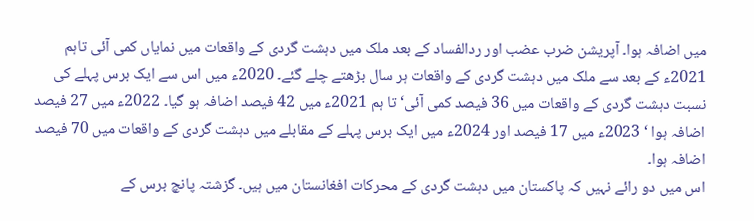میں اضافہ ہوا۔ آپریشن ضرب عضب اور ردالفساد کے بعد ملک میں دہشت گردی کے واقعات میں نمایاں کمی آئی تاہم 2021ء کے بعد سے ملک میں دہشت گردی کے واقعات ہر سال بڑھتے چلے گئے۔ 2020ء میں اس سے ایک برس پہلے کی نسبت دہشت گردی کے واقعات میں 36 فیصد کمی آئی‘ تا ہم 2021ء میں 42 فیصد اضافہ ہو گیا۔ 2022ء میں 27 فیصد اضافہ ہوا ‘ 2023ء میں 17 فیصد اور 2024ء میں ایک برس پہلے کے مقابلے میں دہشت گردی کے واقعات میں 70 فیصد اضافہ ہوا۔
اس میں دو رائے نہیں کہ پاکستان میں دہشت گردی کے محرکات افغانستان میں ہیں۔ گزشتہ پانچ برس کے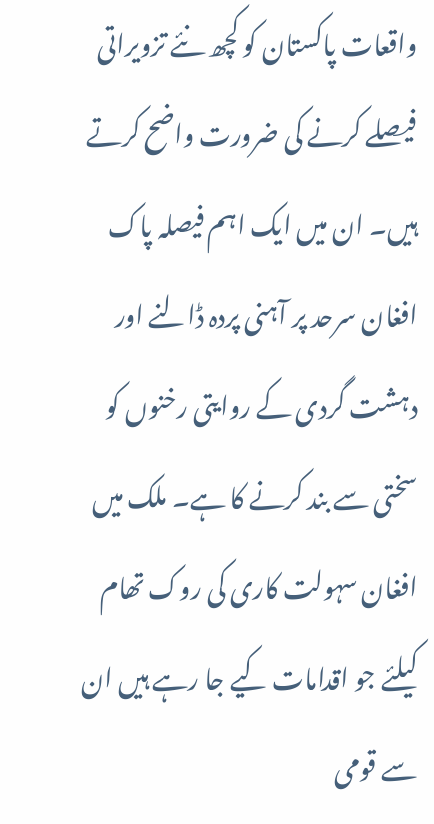واقعات پاکستان کو کچھ نئے تزویراتی فیصلے کرنے کی ضرورت واضح کرتے ہیں۔ ان میں ایک اہم فیصلہ پاک افغان سرحد پر آہنی پردہ ڈالنے اور دہشت گردی کے روایتی رخنوں کو سختی سے بند کرنے کا ہے۔ ملک میں افغان سہولت کاری کی روک تھام کیلئے جو اقدامات کیے جا رہے ہیں ان سے قومی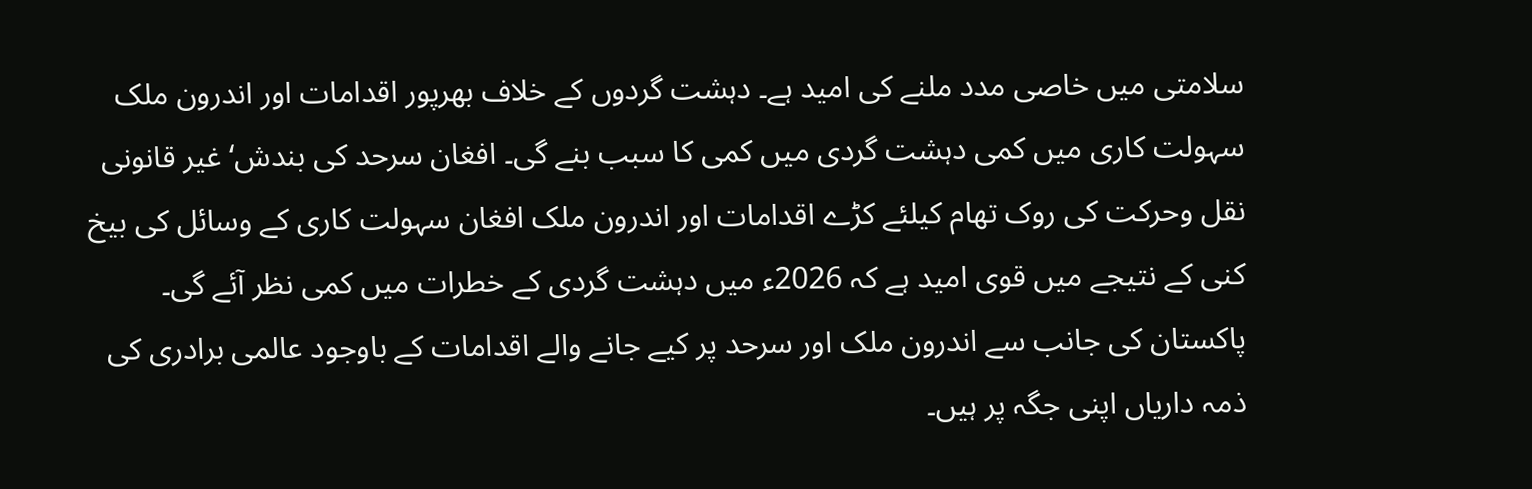سلامتی میں خاصی مدد ملنے کی امید ہے۔ دہشت گردوں کے خلاف بھرپور اقدامات اور اندرون ملک سہولت کاری میں کمی دہشت گردی میں کمی کا سبب بنے گی۔ افغان سرحد کی بندش‘ غیر قانونی نقل وحرکت کی روک تھام کیلئے کڑے اقدامات اور اندرون ملک افغان سہولت کاری کے وسائل کی بیخ کنی کے نتیجے میں قوی امید ہے کہ 2026ء میں دہشت گردی کے خطرات میں کمی نظر آئے گی۔ پاکستان کی جانب سے اندرون ملک اور سرحد پر کیے جانے والے اقدامات کے باوجود عالمی برادری کی ذمہ داریاں اپنی جگہ پر ہیں۔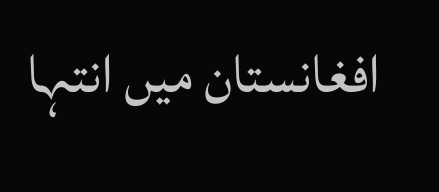افغانستان میں انتہا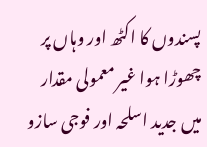پسندوں کا اکٹھ اور وہاں پر چھوڑا ہوا غیر معمولی مقدار میں جدید اسلحہ اور فوجی سازو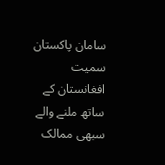سامان پاکستان سمیت افغانستان کے ساتھ ملنے والے سبھی ممالک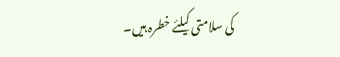کی سلامتی کیلئے خطرہ ہیں۔